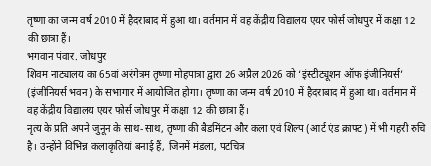तृष्णा का जन्म वर्ष 2010 में हैदराबाद में हुआ था। वर्तमान में वह केंद्रीय विद्यालय एयर फोर्स जोधपुर में कक्षा 12 की छात्रा हैं।
भगवान पंवार. जोधपुर
शिवम नाट्यालय का 65वां अरंगेत्रम तृष्णा मोहपात्रा द्वारा 26 अप्रैल 2026 को ‘इंस्टीट्यूशन ऑफ इंजीनियर्स’ (इंजीनियर्स भवन) के सभागार में आयोजित होगा। तृष्णा का जन्म वर्ष 2010 में हैदराबाद में हुआ था। वर्तमान में वह केंद्रीय विद्यालय एयर फोर्स जोधपुर में कक्षा 12 की छात्रा हैं।
नृत्य के प्रति अपने जुनून के साथ-साथ, तृष्णा की बैडमिंटन और कला एवं शिल्प (आर्ट एंड क्राफ्ट) में भी गहरी रुचि है। उन्होंने विभिन्न कलाकृतियां बनाई हैं, जिनमें मंडला, पटचित्र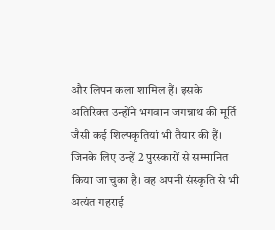और लिपन कला शामिल हैं। इसके अतिरिक्त उन्होंने भगवान जगन्नाथ की मूर्ति जैसी कई शिल्पकृतियां भी तैयार की हैं। जिनके लिए उन्हें 2 पुरस्कारों से सम्मानित किया जा चुका है। वह अपनी संस्कृति से भी अत्यंत गहराई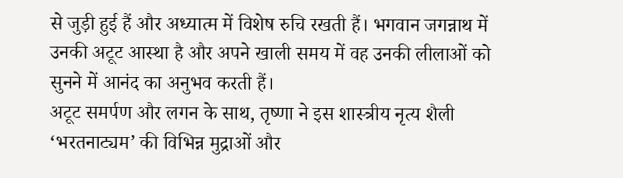से जुड़ी हुई हैं और अध्यात्म में विशेष रुचि रखती हैं। भगवान जगन्नाथ में उनकी अटूट आस्था है और अपने खाली समय में वह उनकी लीलाओं को सुनने में आनंद का अनुभव करती हैं।
अटूट समर्पण और लगन के साथ, तृष्णा ने इस शास्त्रीय नृत्य शैली ‘भरतनाट्यम’ की विभिन्न मुद्राओं और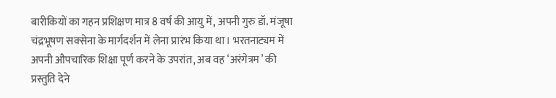बारीकियों का गहन प्रशिक्षण मात्र 8 वर्ष की आयु में, अपनी गुरु डॉ. मंजूषा चंद्रभूषण सक्सेना के मार्गदर्शन में लेना प्रारंभ किया था। भरतनाट्यम में अपनी औपचारिक शिक्षा पूर्ण करने के उपरांत, अब वह ‘अरंगेत्रम’ की प्रस्तुति देने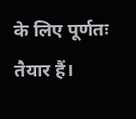के लिए पूर्णतः तैयार हैं।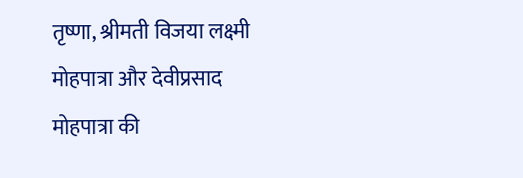तृष्णा, श्रीमती विजया लक्ष्मी मोहपात्रा और देवीप्रसाद मोहपात्रा की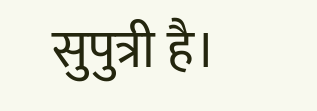सुपुत्री है।